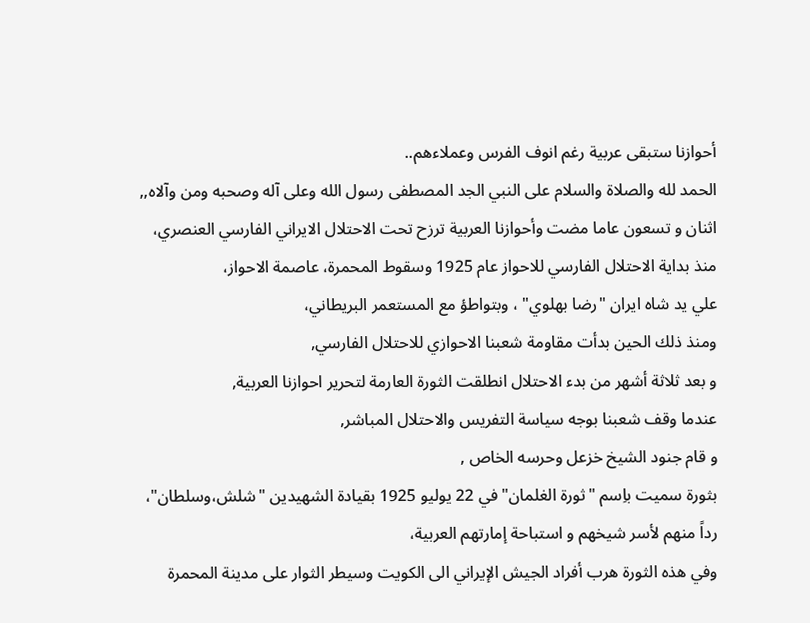أحوازنا ستبقى عربية رغم انوف الفرس وعملاءهم..
الحمد لله والصلاة والسلام على النبي الجد المصطفى رسول الله وعلى آله وصحبه ومن وآلاه,,
اثنان و تسعون عاما مضت وأحوازنا العربية ترزح تحت الاحتلال الايراني الفارسي العنصري،
منذ بداية الاحتلال الفارسي للاحواز عام 1925 وسقوط المحمرة، عاصمة الاحواز،
علي يد شاه ايران "رضا بهلوي" ، وبتواطؤ مع المستعمر البريطاني،
ومنذ ذلك الحين بدأت مقاومة شعبنا الاحوازي للاحتلال الفارسي,
و بعد ثلاثة أشهر من بدء الاحتلال انطلقت الثورة العارمة لتحرير احوازنا العربية,
عندما وقف شعبنا بوجه سياسة التفريس والاحتلال المباشر,
و قام جنود الشيخ خزعل وحرسه الخاص ,
بثورة سميت باِسم "ثورة الغلمان" في 22 يوليو 1925 بقيادة الشهيدين "شلش،وسلطان"،
رداً منهم لأسر شيخهم و استباحة إمارتهم العربية،
وفي هذه الثورة هرب أفراد الجيش الإيراني الى الكويت وسيطر الثوار على مدينة المحمرة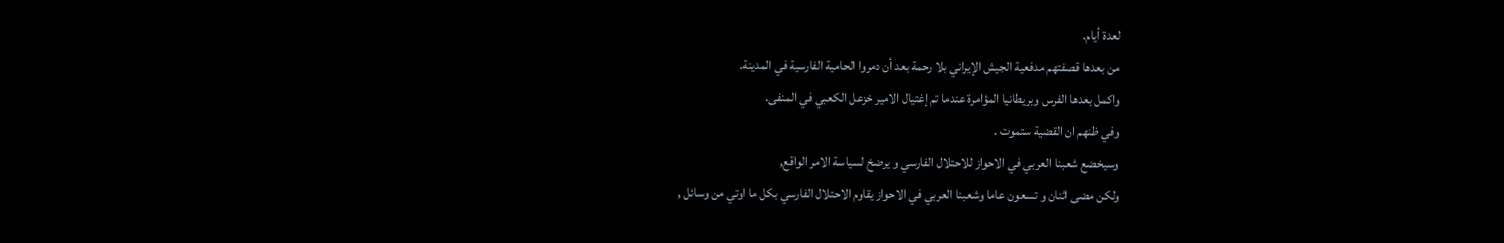لعدة أيام.
من بعدها قصفتهم مدفعية الجيش الإيراني بلا رحمة بعد أن دمروا الحامية الفارسية في المدينة.
واكمل بعدها الفرس وبريطانيا المؤامرة عندما تم إغتيال الامير خزعل الكعبي في المنفى.
وفي ظنهم ان القضية ستموت .
وسيخضع شعبنا العربي في الاحواز للاحتلال الفارسي و يرضخ لسياسة الامر الواقع,
ولكن مضى اثنان و تسعون عاما وشعبنا العربي في الاحواز يقاوم الاحتلال الفارسي بكل ما اوتي من وسائل ,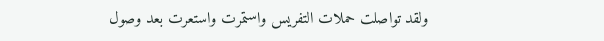ولقد تواصلت حملات التفريس واستمرت واستعرت بعد وصول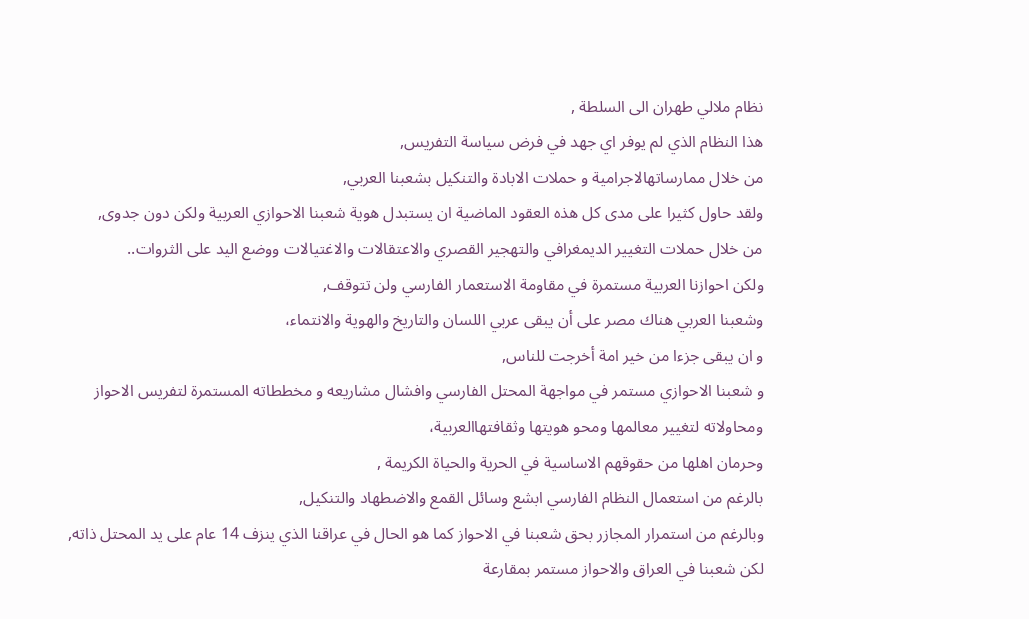نظام ملالي طهران الى السلطة ,
هذا النظام الذي لم يوفر اي جهد في فرض سياسة التفريس,
من خلال ممارساتهالاجرامية و حملات الابادة والتنكيل بشعبنا العربي,
ولقد حاول كثيرا على مدى كل هذه العقود الماضية ان يستبدل هوية شعبنا الاحوازي العربية ولكن دون جدوى,
من خلال حملات التغيير الديمغرافي والتهجير القصري والاعتقالات والاغتيالات ووضع اليد على الثروات..
ولكن احوازنا العربية مستمرة في مقاومة الاستعمار الفارسي ولن تتوقف,
وشعبنا العربي هناك مصر على أن يبقى عربي اللسان والتاريخ والهوية والانتماء،
و ان يبقى جزءا من خير امة أخرجت للناس,
و شعبنا الاحوازي مستمر في مواجهة المحتل الفارسي وافشال مشاريعه و مخططاته المستمرة لتفريس الاحواز
ومحاولاته لتغيير معالمها ومحو هويتها وثقافتهاالعربية،
وحرمان اهلها من حقوقهم الاساسية في الحرية والحياة الكريمة ,
بالرغم من استعمال النظام الفارسي ابشع وسائل القمع والاضطهاد والتنكيل,
وبالرغم من استمرار المجازر بحق شعبنا في الاحواز كما هو الحال في عراقنا الذي ينزف 14 عام على يد المحتل ذاته,
لكن شعبنا في العراق والاحواز مستمر بمقارعة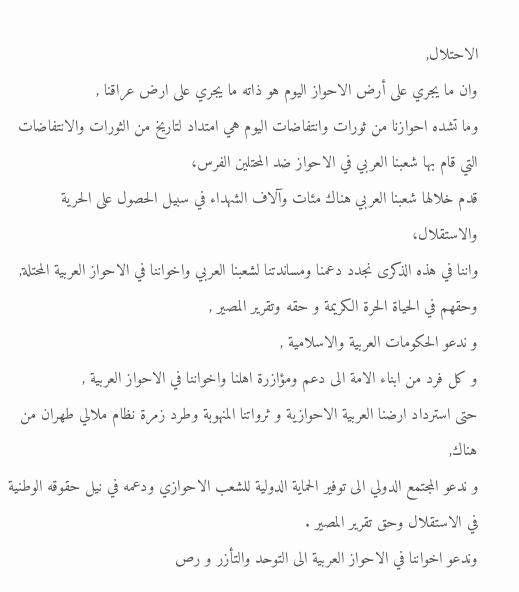الاحتلال,
وان ما يجري على أرض الاحواز اليوم هو ذاته ما يجري على ارض عراقنا ,
وما تشده احوازنا من ثورات وانتفاضات اليوم هي امتداد لتاريخ من الثورات والانتفاضات التي قام بها شعبنا العربي في الاحواز ضد المحتلين الفرس،
قدم خلالها شعبنا العربي هناك مئات وآلاف الشهداء في سبيل الحصول على الحرية والاستقلال،
واننا في هذه الذكرى نجدد دعمنا ومساندتنا لشعبنا العربي واخواننا في الاحواز العربية المحتلة,
وحقهم في الحياة الحرة الكريمة و حقه وتقرير المصير ,
و ندعو الحكومات العربية والاسلامية ,
و كل فرد من ابناء الامة الى دعم ومؤازرة اهلنا واخواننا في الاحواز العربية ,
حتى استرداد ارضنا العربية الاحوازية و ثرواتنا المنهوبة وطرد زمرة نظام ملالي طهران من هناك,
و ندعو المجتمع الدولي الى توفير الحماية الدولية للشعب الاحوازي ودعمه في نيل حقوقه الوطنية في الاستقلال وحق تقرير المصير .
وندعو اخواننا في الاحواز العربية الى التوحد والتأزر و رص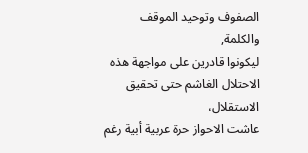الصفوف وتوحيد الموقف والكلمة,
ليكونوا قادرين على مواجهة هذه الاحتلال الغاشم حتى تحقيق الاستقلال،
عاشت الاحواز حرة عربية أبية رغم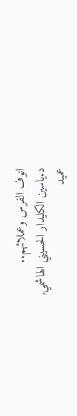انوف الفرس وعملائهم..
د.ياسين الكليدار الحسيني الهاشمي,
عميد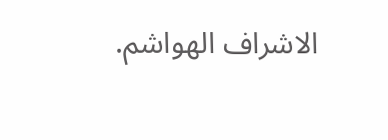الاشراف الهواشم.